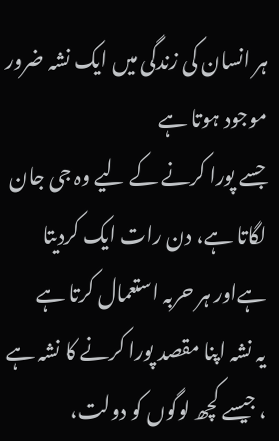ہر انسان کی زندگی میں ایک نشہ ضرور موجود ہوتا ہے
جسے پورا کرنے کے لیے وہ جی جان لگاتا ہے، دن رات ایک کردیتا ہےاور ہر حربہ استعمال کرتا ہے
یہ نشہ اپنا مقصد پورا کرنے کا نشہ ہے ، جیسے کچھ لوگوں کو دولت،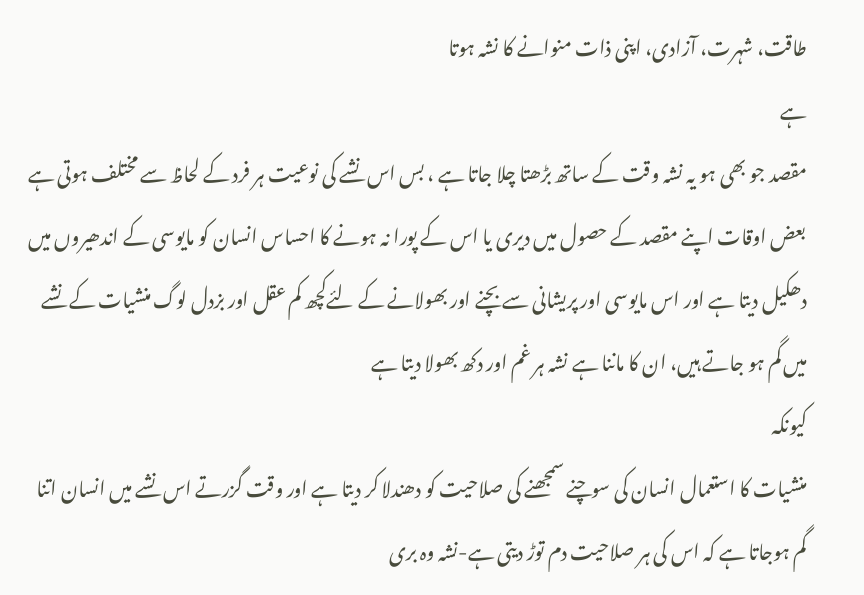طاقت، شہرت، آزادی، اپنی ذات منوانے کا نشہ ہوتا
ہے
مقصد جو بھی ہو یہ نشہ وقت کے ساتھ بڑھتا چلا جاتا ہے ، بس اس نشے کی نوعیت ہر فرد کے لحاظ سے مختلف ہوتی ہے
بعض اوقات اپنے مقصد کے حصول میں دیری یا اس کے پورا نہ ہونے کا احساس انسان کو مایوسی کے اندھیروں میں دھکیل دیتا ہے اور اس مایوسی اور پریشانی سے بچنے اور بھولانے کے لئےکچھ کم عقل اور بزدل لوگ منشیات کے نشے میں گم ہو جاتے ہیں، ان کا ماننا ہے نشہ ہر غم اور دکھ بھولا دیتا ہے
کیونکہ
منشیات کا استعمال انسان کی سوچنے سمجھنے کی صلاحیت کو دھندلا کر دیتا ہے اور وقت گزرتے اس نشے میں انسان اتنا گم ہوجاتا ہے کہ اس کی ہر صلاحیت دم توڑ دیتی ہے-نشہ وہ بری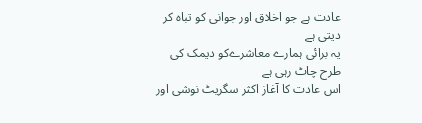عادت ہے جو اخلاق اور جوانی کو تباہ کر دیتی ہے
یہ برائی ہمارے معاشرےکو دیمک کی طرح چاٹ رہی ہے
اس عادت کا آغاز اکثر سگریٹ نوشی اور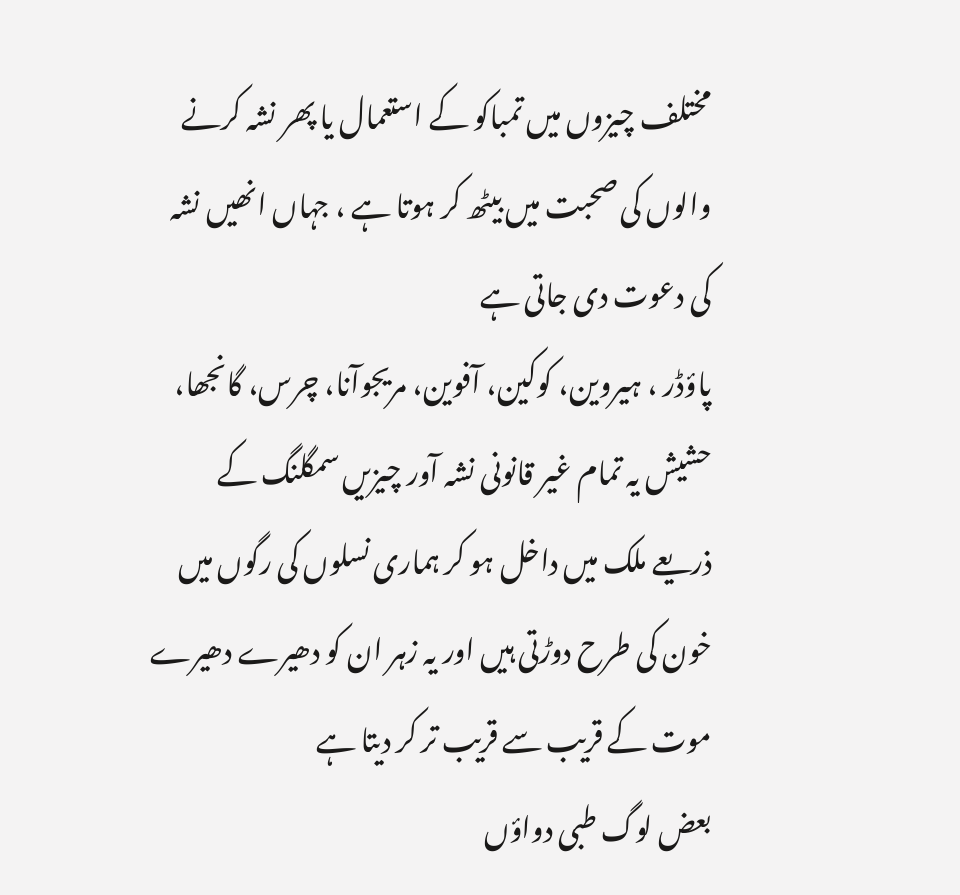مختلف چیزوں میں تمباکو کے استعمال یا پھر نشہ کرنے والوں کی صحبت میں بیٹھ کر ہوتا ہے ، جہاں انھیں نشہ کی دعوت دی جاتی ہے
پاؤڈر ، ہیروین، کوکین، آفوین، مریجوآنا، چرس، گانجھا، حشیش یہ تمام غیر قانونی نشہ آور چیزیں سمگلنگ کے ذریعے ملک میں داخل ہو کر ہماری نسلوں کی رگوں میں خون کی طرح دوڑتی ہیں اور یہ زہر ان کو دھیرے دھیرے موت کے قریب سے قریب تر کر دیتا ہے
بعض لوگ طبی دواؤں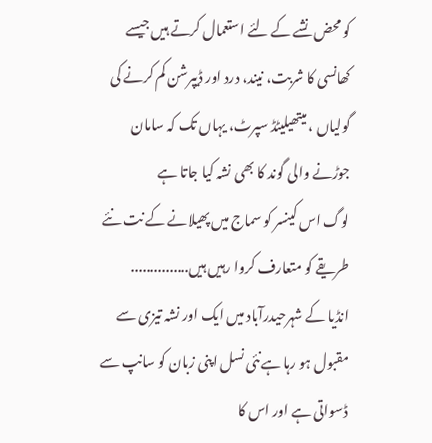کو محض نشے کے لئے استعمال کرتے ہیں جیسے کھانسی کا شربت، نیند، درد اور ڈیپرشن کم کرنے کی گولیاں ، میتھیلیٹڈ سپرٹ، یہاں تک کہ سامان جوڑنے والی گوند کا بھی نشہ کیا جاتا ہے
لوگ اس کینسر کو سماج میں پھیلانے کے نت نئے طریقے کو متعارف کروا رہیں ہیں...............
انڈیا کے شہرحیدرآباد میں ایک اور نشہ تیزی سے مقبول ہو رہا ہےنئی نسل اپنی زبان کو سانپ سے ڈسواتی ہے اور اس کا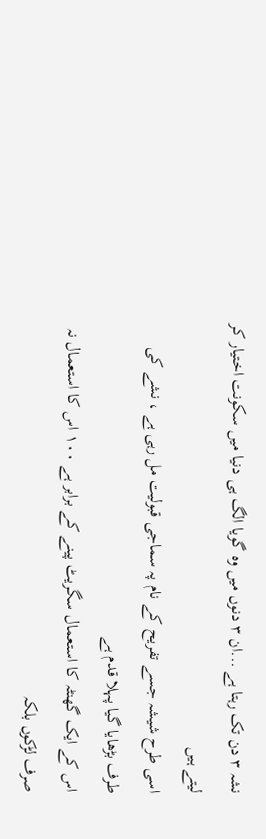نشہ ٣ دن تک رہتا ہے ...ان ٣ دنوں میں وہ گویا الگ ہی دنیا میں سکونت اختیار کر لیتے ہیں
اسی طرح شیشہ جسے تفریح کے نام پہ سماجی قبولیت مل رہی ہے ، نشے کی طرف بڑھایا گیا پہلا قدم ہے
اس کے ایک گھنٹہ کا استعمال سگریٹ پینے کے برابر ہے ١٠٠ اس کا استعمال نہ صرف لڑکوں بلکہ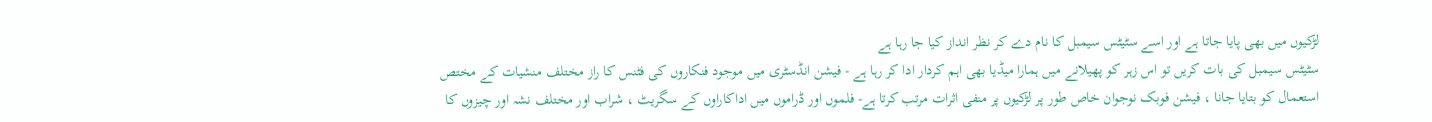لڑکیوں میں بھی پایا جاتا ہے اور اسے سٹیٹس سیمبل کا نام دے کر نظر انداز کیا جا رہا ہے
سٹیٹس سیمبل کی بات کریں تو اس زہر کو پھیلانے میں ہمارا میڈیا بھی اہم کردار ادا کر رہا ہے - فیشن انڈسٹری میں موجود فنکاروں کی فٹنس کا راز مختلف منشیات کے مختص استعمال کو بتایا جانا ، فیشن فوبک نوجوان خاص طور پر لڑکیوں پر منفی اثرات مرتب کرتا ہے- فلموں اور ڈراموں میں اداکاراوں کے سگریٹ ، شراب اور مختلف نشہ اور چیزوں کا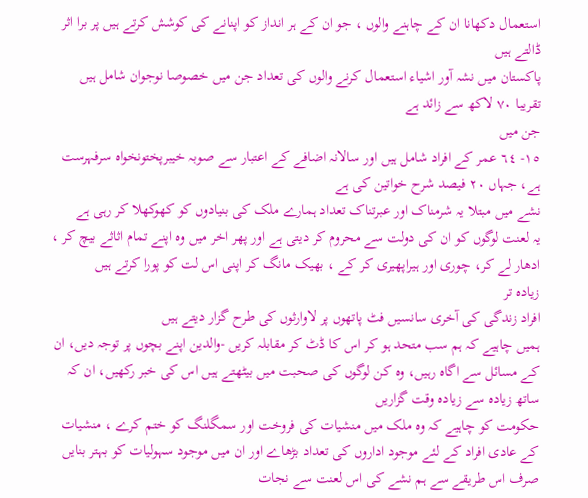استعمال دکھانا ان کے چاہنے والوں ، جو ان کے ہر انداز کو اپنانے کی کوشش کرتے ہیں پر برا اثر ڈالتے ہیں
پاکستان میں نشہ آور اشیاء استعمال کرنے والوں کی تعداد جن میں خصوصا نوجوان شامل ہیں تقریبا ٧٠ لاکھ سے زائد ہے
جن میں
١٥- ٦٤ عمر کے افراد شامل ہیں اور سالانہ اضافے کے اعتبار سے صوبہ خیبرپختونخواہ سرفہرست ہے، جہاں ٢٠ فیصد شرح خواتین کی ہے
نشے میں مبتلا یہ شرمناک اور عبرتناک تعداد ہمارے ملک کی بنیادوں کو کھوکھلا کر رہی ہے
یہ لعنت لوگوں کو ان کی دولت سے محروم کر دیتی ہے اور پھر اخر میں وہ اپنے تمام اثاثے بیچ کر ، ادھار لے کر، چوری اور ہیراپھیری کر کے ، بھیک مانگ کر اپنی اس لت کو پورا کرتے ہیں
زیادہ تر
افراد زندگی کی آخری سانسیں فٹ پاتھوں پر لاوارثوں کی طرح گزار دیتے ہیں
ہمیں چاہیے کہ ہم سب متحد ہو کر اس کا ڈٹ کر مقابلہ کریں -والدین اپنے بچوں پر توجہ دیں، ان کے مسائل سے اگاہ رہیں، وہ کن لوگوں کی صحبت میں بیٹھتے ہیں اس کی خبر رکھیں، ان کہ ساتھ زیادہ سے زیادہ وقت گزاریں
حکومت کو چاہیے کہ وہ ملک میں منشیات کی فروخت اور سمگلنگ کو ختم کرے ، منشیات کے عادی افراد کے لئے موجود اداروں کی تعداد بڑھاے اور ان میں موجود سہولیات کو بہتر بنایں صرف اس طریقے سے ہم نشے کی اس لعنت سے نجات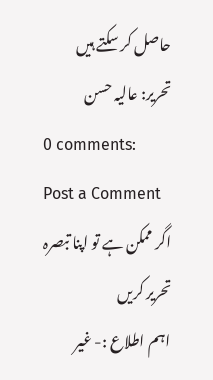حاصل کر سکتے ہیں
تحریر: عالیہ حسن
0 comments:
Post a Comment
اگر ممکن ہے تو اپنا تبصرہ تحریر کریں
اہم اطلاع :- غیر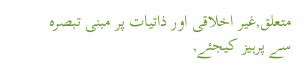متعلق,غیر اخلاقی اور ذاتیات پر مبنی تبصرہ سے پرہیز کیجئے,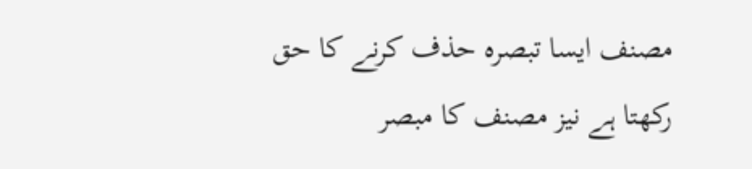مصنف ایسا تبصرہ حذف کرنے کا حق رکھتا ہے نیز مصنف کا مبصر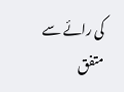کی رائے سے متفق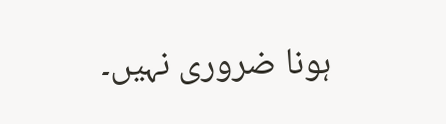ہونا ضروری نہیں۔